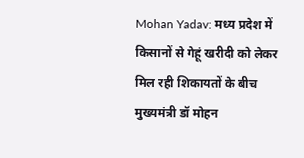Mohan Yadav: मध्य प्रदेश में किसानों से गेहूं खरीदी को लेकर मिल रही शिकायतों के बीच मुख्यमंत्री डॉ मोहन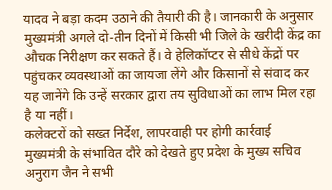यादव ने बड़ा कदम उठाने की तैयारी की है। जानकारी के अनुसार मुख्यमंत्री अगले दो-तीन दिनों में किसी भी जिले के खरीदी केंद्र का औचक निरीक्षण कर सकते हैं। वे हेलिकॉप्टर से सीधे केंद्रों पर पहुंचकर व्यवस्थाओं का जायजा लेंगे और किसानों से संवाद कर यह जानेंगे कि उन्हें सरकार द्वारा तय सुविधाओं का लाभ मिल रहा है या नहीं।
कलेक्टरों को सख्त निर्देश, लापरवाही पर होगी कार्रवाई
मुख्यमंत्री के संभावित दौरे को देखते हुए प्रदेश के मुख्य सचिव अनुराग जैन ने सभी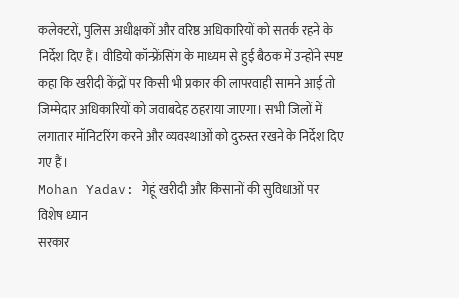कलेक्टरों, पुलिस अधीक्षकों और वरिष्ठ अधिकारियों को सतर्क रहने के निर्देश दिए हैं। वीडियो कॉन्फ्रेंसिंग के माध्यम से हुई बैठक में उन्होंने स्पष्ट कहा कि खरीदी केंद्रों पर किसी भी प्रकार की लापरवाही सामने आई तो जिम्मेदार अधिकारियों को जवाबदेह ठहराया जाएगा। सभी जिलों में लगातार मॉनिटरिंग करने और व्यवस्थाओं को दुरुस्त रखने के निर्देश दिए गए हैं।
Mohan Yadav: गेहूं खरीदी और किसानों की सुविधाओं पर विशेष ध्यान
सरकार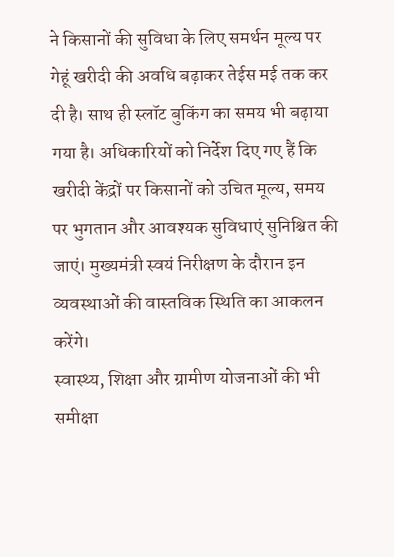ने किसानों की सुविधा के लिए समर्थन मूल्य पर गेहूं खरीदी की अवधि बढ़ाकर तेईस मई तक कर दी है। साथ ही स्लॉट बुकिंग का समय भी बढ़ाया गया है। अधिकारियों को निर्देश दिए गए हैं कि खरीदी केंद्रों पर किसानों को उचित मूल्य, समय पर भुगतान और आवश्यक सुविधाएं सुनिश्चित की जाएं। मुख्यमंत्री स्वयं निरीक्षण के दौरान इन व्यवस्थाओं की वास्तविक स्थिति का आकलन करेंगे।
स्वास्थ्य, शिक्षा और ग्रामीण योजनाओं की भी समीक्षा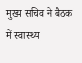मुख्य सचिव ने बैठक में स्वास्थ्य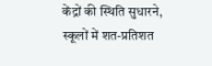केंद्रों की स्थिति सुधारने, स्कूलों में शत-प्रतिशत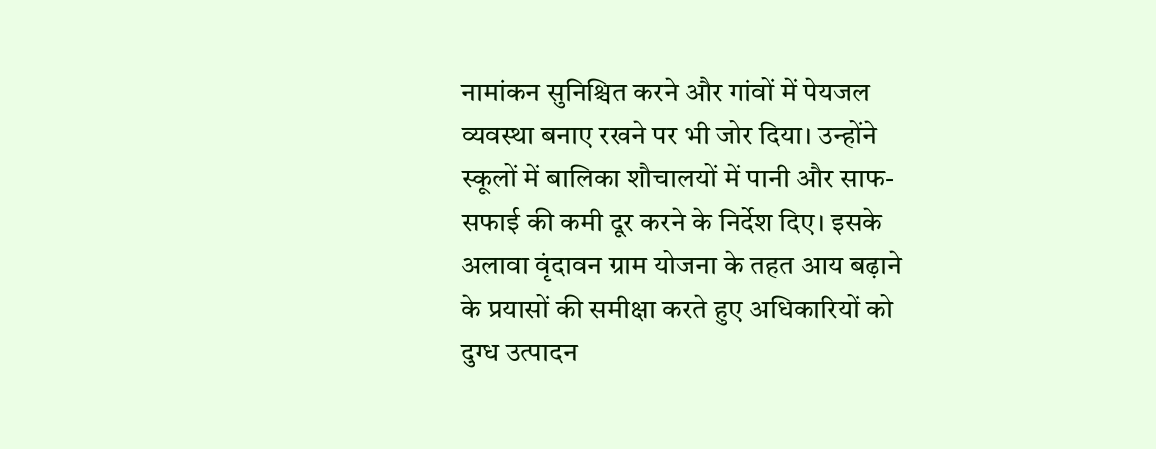नामांकन सुनिश्चित करने और गांवों में पेयजल व्यवस्था बनाए रखने पर भी जोर दिया। उन्होंने स्कूलों में बालिका शौचालयों में पानी और साफ-सफाई की कमी दूर करने के निर्देश दिए। इसके अलावा वृंदावन ग्राम योजना के तहत आय बढ़ाने के प्रयासों की समीक्षा करते हुए अधिकारियों को दुग्ध उत्पादन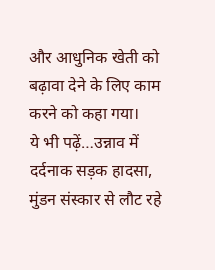और आधुनिक खेती को बढ़ावा देने के लिए काम करने को कहा गया।
ये भी पढ़ें…उन्नाव में दर्दनाक सड़क हादसा, मुंडन संस्कार से लौट रहे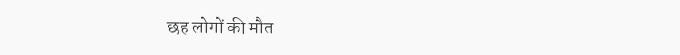छह लोगों की मौत